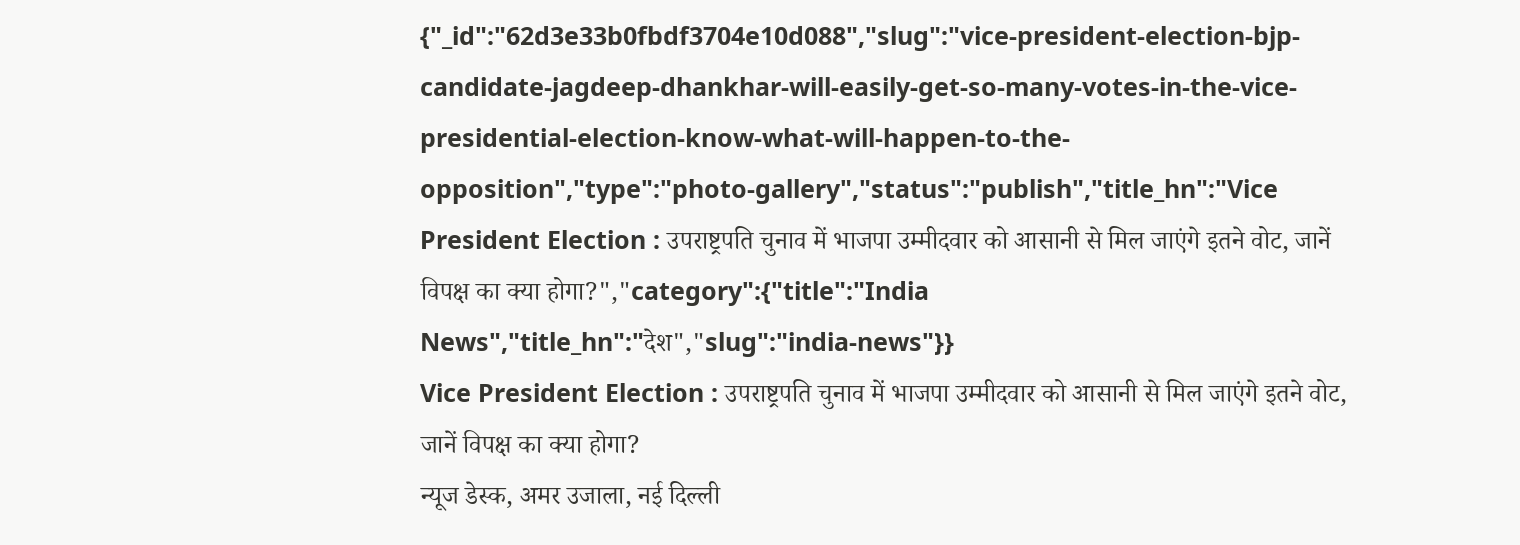{"_id":"62d3e33b0fbdf3704e10d088","slug":"vice-president-election-bjp-candidate-jagdeep-dhankhar-will-easily-get-so-many-votes-in-the-vice-presidential-election-know-what-will-happen-to-the-opposition","type":"photo-gallery","status":"publish","title_hn":"Vice President Election : उपराष्ट्रपति चुनाव में भाजपा उम्मीदवार को आसानी से मिल जाएंगे इतने वोट, जानें विपक्ष का क्या होगा?","category":{"title":"India News","title_hn":"देश","slug":"india-news"}}
Vice President Election : उपराष्ट्रपति चुनाव में भाजपा उम्मीदवार को आसानी से मिल जाएंगे इतने वोट, जानें विपक्ष का क्या होगा?
न्यूज डेस्क, अमर उजाला, नई दिल्ली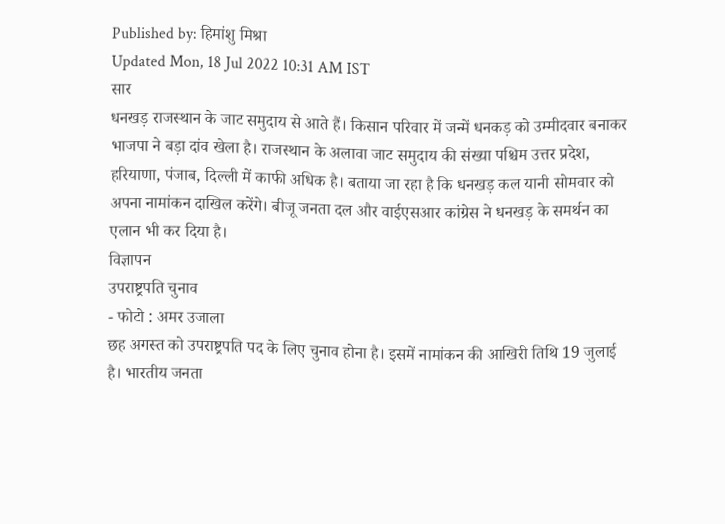Published by: हिमांशु मिश्रा
Updated Mon, 18 Jul 2022 10:31 AM IST
सार
धनखड़ राजस्थान के जाट समुदाय से आते हैं। किसान परिवार में जन्में धनकड़ को उम्मीदवार बनाकर भाजपा ने बड़ा दांव खेला है। राजस्थान के अलावा जाट समुदाय की संख्या पश्चिम उत्तर प्रदेश, हरियाणा, पंजाब, दिल्ली में काफी अधिक है। बताया जा रहा है कि धनखड़ कल यानी सोमवार को अपना नामांकन दाखिल करेंगे। बीजू जनता दल और वाईएसआर कांग्रेस ने धनखड़ के समर्थन का एलान भी कर दिया है।
विज्ञापन
उपराष्ट्रपति चुनाव
- फोटो : अमर उजाला
छह अगस्त को उपराष्ट्रपति पद के लिए चुनाव होना है। इसमें नामांकन की आखिरी तिथि 19 जुलाई है। भारतीय जनता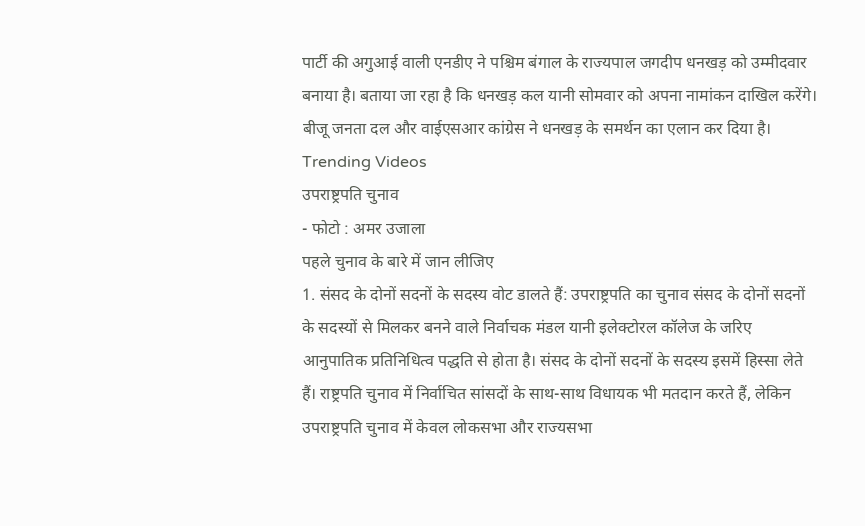पार्टी की अगुआई वाली एनडीए ने पश्चिम बंगाल के राज्यपाल जगदीप धनखड़ को उम्मीदवार बनाया है। बताया जा रहा है कि धनखड़ कल यानी सोमवार को अपना नामांकन दाखिल करेंगे। बीजू जनता दल और वाईएसआर कांग्रेस ने धनखड़ के समर्थन का एलान कर दिया है।
Trending Videos
उपराष्ट्रपति चुनाव
- फोटो : अमर उजाला
पहले चुनाव के बारे में जान लीजिए
1. संसद के दोनों सदनों के सदस्य वोट डालते हैं: उपराष्ट्रपति का चुनाव संसद के दोनों सदनों के सदस्यों से मिलकर बनने वाले निर्वाचक मंडल यानी इलेक्टोरल कॉलेज के जरिए आनुपातिक प्रतिनिधित्व पद्धति से होता है। संसद के दोनों सदनों के सदस्य इसमें हिस्सा लेते हैं। राष्ट्रपति चुनाव में निर्वाचित सांसदों के साथ-साथ विधायक भी मतदान करते हैं, लेकिन उपराष्ट्रपति चुनाव में केवल लोकसभा और राज्यसभा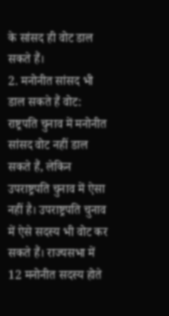के सांसद ही वोट डाल सकते हैं।
2. मनोनीत सांसद भी डाल सकते हैं वोट: राष्ट्रपति चुनाव में मनोनीत सांसद वोट नहीं डाल सकते हैं, लेकिन उपराष्ट्रपति चुनाव में ऐसा नहीं है। उपराष्ट्रपति चुनाव में ऐसे सदस्य भी वोट कर सकते हैं। राज्यसभा में 12 मनोनीत सदस्य होते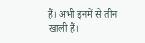हैं। अभी इनमें से तीन खाली हैं।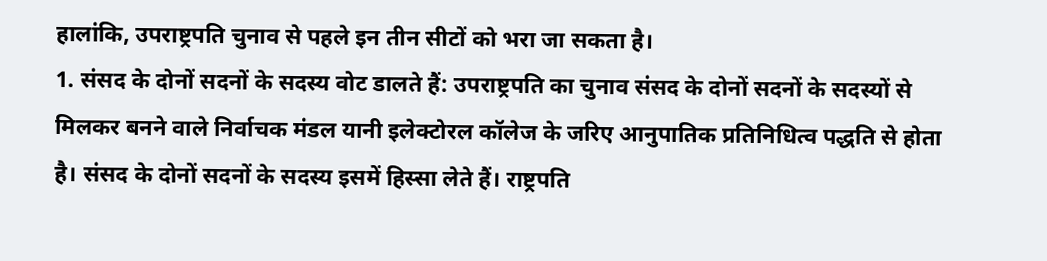हालांकि, उपराष्ट्रपति चुनाव से पहले इन तीन सीटों को भरा जा सकता है।
1. संसद के दोनों सदनों के सदस्य वोट डालते हैं: उपराष्ट्रपति का चुनाव संसद के दोनों सदनों के सदस्यों से मिलकर बनने वाले निर्वाचक मंडल यानी इलेक्टोरल कॉलेज के जरिए आनुपातिक प्रतिनिधित्व पद्धति से होता है। संसद के दोनों सदनों के सदस्य इसमें हिस्सा लेते हैं। राष्ट्रपति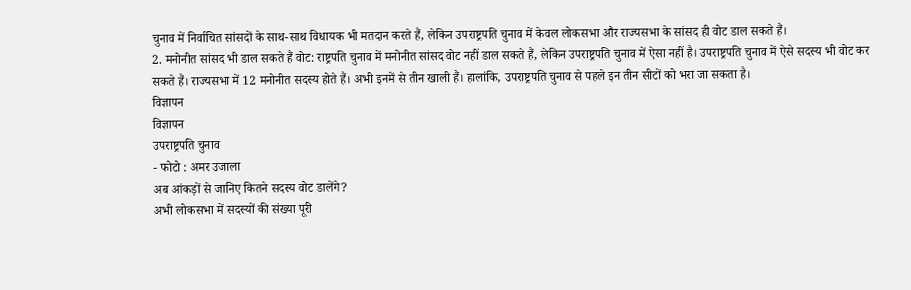चुनाव में निर्वाचित सांसदों के साथ-साथ विधायक भी मतदान करते हैं, लेकिन उपराष्ट्रपति चुनाव में केवल लोकसभा और राज्यसभा के सांसद ही वोट डाल सकते हैं।
2. मनोनीत सांसद भी डाल सकते हैं वोट: राष्ट्रपति चुनाव में मनोनीत सांसद वोट नहीं डाल सकते हैं, लेकिन उपराष्ट्रपति चुनाव में ऐसा नहीं है। उपराष्ट्रपति चुनाव में ऐसे सदस्य भी वोट कर सकते हैं। राज्यसभा में 12 मनोनीत सदस्य होते हैं। अभी इनमें से तीन खाली हैं। हालांकि, उपराष्ट्रपति चुनाव से पहले इन तीन सीटों को भरा जा सकता है।
विज्ञापन
विज्ञापन
उपराष्ट्रपति चुनाव
- फोटो : अमर उजाला
अब आंकड़ों से जानिए कितने सदस्य वोट डालेंगे?
अभी लोकसभा में सदस्यों की संख्या पूरी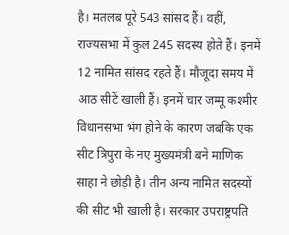है। मतलब पूरे 543 सांसद हैं। वहीं, राज्यसभा में कुल 245 सदस्य होते हैं। इनमें 12 नामित सांसद रहते हैं। मौजूदा समय में आठ सीटें खाली हैं। इनमें चार जम्मू कश्मीर विधानसभा भंग होने के कारण जबकि एक सीट त्रिपुरा के नए मुख्यमंत्री बने माणिक साहा ने छोड़ी है। तीन अन्य नामित सदस्यों की सीट भी खाली है। सरकार उपराष्ट्रपति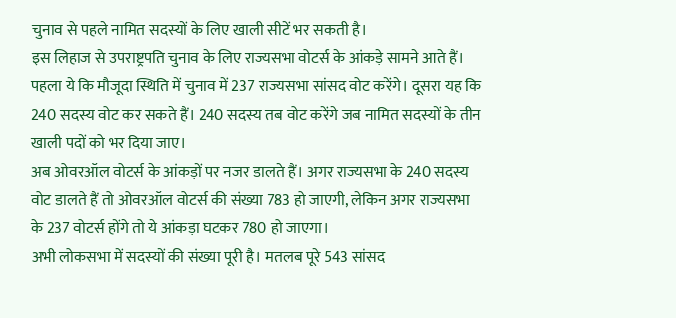चुनाव से पहले नामित सदस्यों के लिए खाली सीटें भर सकती है।
इस लिहाज से उपराष्ट्रपति चुनाव के लिए राज्यसभा वोटर्स के आंकड़े सामने आते हैं। पहला ये कि मौजूदा स्थिति में चुनाव में 237 राज्यसभा सांसद वोट करेंगे। दूसरा यह कि 240 सदस्य वोट कर सकते हैं। 240 सदस्य तब वोट करेंगे जब नामित सदस्यों के तीन खाली पदों को भर दिया जाए।
अब ओवरऑल वोटर्स के आंकड़ों पर नजर डालते हैं। अगर राज्यसभा के 240 सदस्य वोट डालते हैं तो ओवरऑल वोटर्स की संख्या 783 हो जाएगी, लेकिन अगर राज्यसभा के 237 वोटर्स होंगे तो ये आंकड़ा घटकर 780 हो जाएगा।
अभी लोकसभा में सदस्यों की संख्या पूरी है। मतलब पूरे 543 सांसद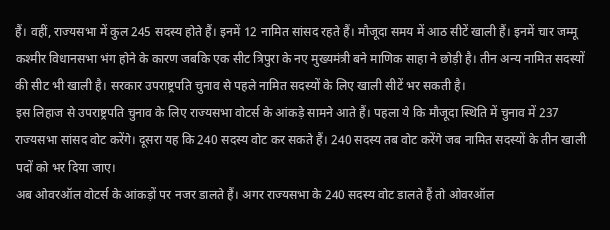हैं। वहीं, राज्यसभा में कुल 245 सदस्य होते हैं। इनमें 12 नामित सांसद रहते हैं। मौजूदा समय में आठ सीटें खाली हैं। इनमें चार जम्मू कश्मीर विधानसभा भंग होने के कारण जबकि एक सीट त्रिपुरा के नए मुख्यमंत्री बने माणिक साहा ने छोड़ी है। तीन अन्य नामित सदस्यों की सीट भी खाली है। सरकार उपराष्ट्रपति चुनाव से पहले नामित सदस्यों के लिए खाली सीटें भर सकती है।
इस लिहाज से उपराष्ट्रपति चुनाव के लिए राज्यसभा वोटर्स के आंकड़े सामने आते हैं। पहला ये कि मौजूदा स्थिति में चुनाव में 237 राज्यसभा सांसद वोट करेंगे। दूसरा यह कि 240 सदस्य वोट कर सकते हैं। 240 सदस्य तब वोट करेंगे जब नामित सदस्यों के तीन खाली पदों को भर दिया जाए।
अब ओवरऑल वोटर्स के आंकड़ों पर नजर डालते हैं। अगर राज्यसभा के 240 सदस्य वोट डालते हैं तो ओवरऑल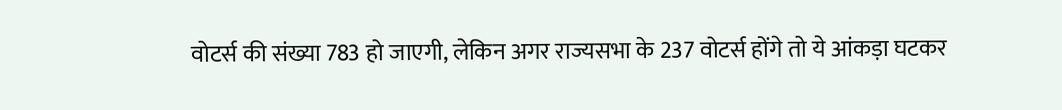वोटर्स की संख्या 783 हो जाएगी, लेकिन अगर राज्यसभा के 237 वोटर्स होंगे तो ये आंकड़ा घटकर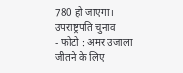780 हो जाएगा।
उपराष्ट्रपति चुनाव
- फोटो : अमर उजाला
जीतने के लिए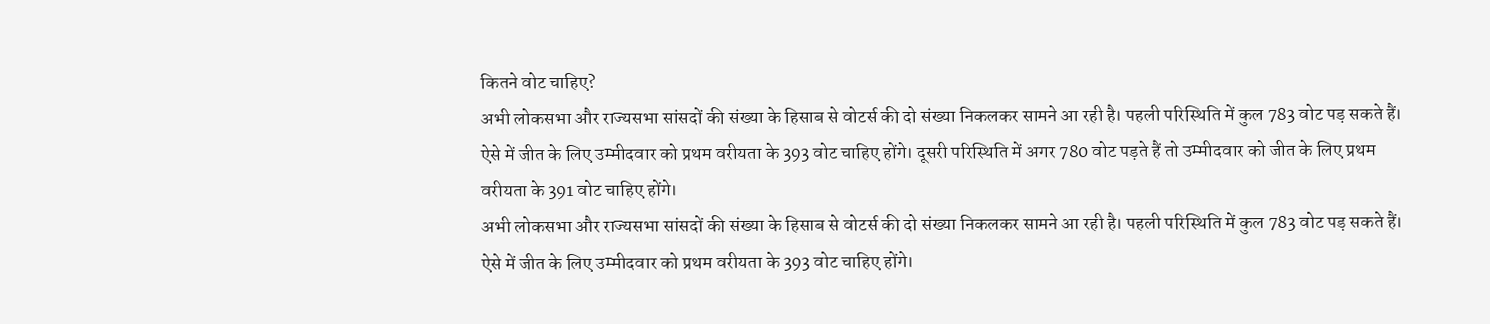कितने वोट चाहिए?
अभी लोकसभा और राज्यसभा सांसदों की संख्या के हिसाब से वोटर्स की दो संख्या निकलकर सामने आ रही है। पहली परिस्थिति में कुल 783 वोट पड़ सकते हैं। ऐसे में जीत के लिए उम्मीदवार को प्रथम वरीयता के 393 वोट चाहिए होंगे। दूसरी परिस्थिति में अगर 780 वोट पड़ते हैं तो उम्मीदवार को जीत के लिए प्रथम वरीयता के 391 वोट चाहिए होंगे।
अभी लोकसभा और राज्यसभा सांसदों की संख्या के हिसाब से वोटर्स की दो संख्या निकलकर सामने आ रही है। पहली परिस्थिति में कुल 783 वोट पड़ सकते हैं। ऐसे में जीत के लिए उम्मीदवार को प्रथम वरीयता के 393 वोट चाहिए होंगे।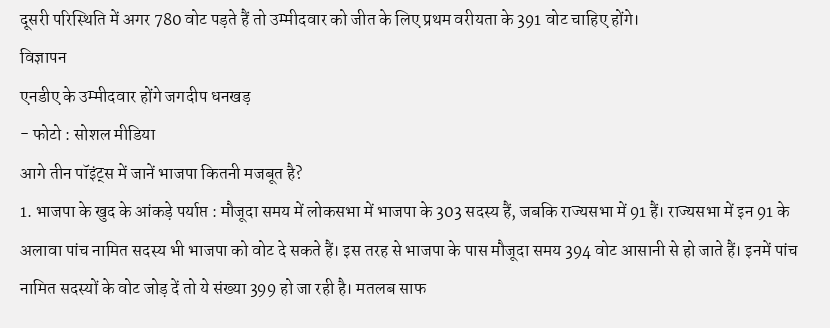दूसरी परिस्थिति में अगर 780 वोट पड़ते हैं तो उम्मीदवार को जीत के लिए प्रथम वरीयता के 391 वोट चाहिए होंगे।
विज्ञापन
एनडीए के उम्मीदवार होंगे जगदीप धनखड़
- फोटो : सोशल मीडिया
आगे तीन पॉइंट्स में जानें भाजपा कितनी मजबूत है?
1. भाजपा के खुद के आंकड़े पर्याप्त : मौजूदा समय में लोकसभा में भाजपा के 303 सदस्य हैं, जबकि राज्यसभा में 91 हैं। राज्यसभा में इन 91 के अलावा पांच नामित सदस्य भी भाजपा को वोट दे सकते हैं। इस तरह से भाजपा के पास मौजूदा समय 394 वोट आसानी से हो जाते हैं। इनमें पांच नामित सदस्यों के वोट जोड़ दें तो ये संख्या 399 हो जा रही है। मतलब साफ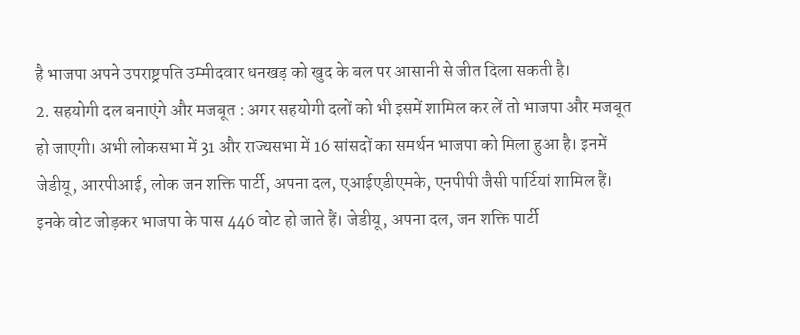है भाजपा अपने उपराष्ट्रपति उम्मीदवार धनखड़ को खुद के बल पर आसानी से जीत दिला सकती है।
2. सहयोगी दल बनाएंगे और मजबूत : अगर सहयोगी दलों को भी इसमें शामिल कर लें तो भाजपा और मजबूत हो जाएगी। अभी लोकसभा में 31 और राज्यसभा में 16 सांसदों का समर्थन भाजपा को मिला हुआ है। इनमें जेडीयू, आरपीआई, लोक जन शक्ति पार्टी, अपना दल, एआईएडीएमके, एनपीपी जैसी पार्टियां शामिल हैं। इनके वोट जोड़कर भाजपा के पास 446 वोट हो जाते हैं। जेडीयू, अपना दल, जन शक्ति पार्टी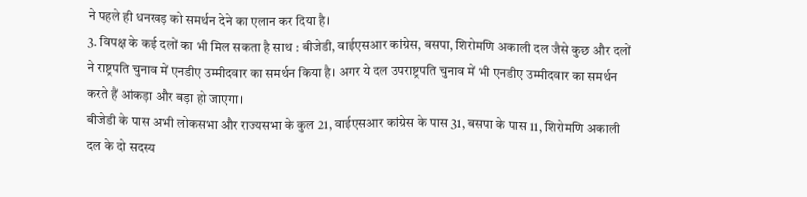ने पहले ही धनखड़ को समर्थन देने का एलान कर दिया है।
3. विपक्ष के कई दलों का भी मिल सकता है साथ : बीजेडी, वाईएसआर कांग्रेस, बसपा, शिरोमणि अकाली दल जैसे कुछ और दलों ने राष्ट्रपति चुनाव में एनडीए उम्मीदवार का समर्थन किया है। अगर ये दल उपराष्ट्रपति चुनाव में भी एनडीए उम्मीदवार का समर्थन करते हैं आंकड़ा और बड़ा हो जाएगा।
बीजेडी के पास अभी लोकसभा और राज्यसभा के कुल 21, वाईएसआर कांग्रेस के पास 31, बसपा के पास 11, शिरोमणि अकाली दल के दो सदस्य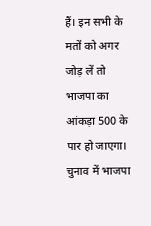हैं। इन सभी के मतों को अगर जोड़ लें तो भाजपा का आंकड़ा 500 के पार हो जाएगा। चुनाव में भाजपा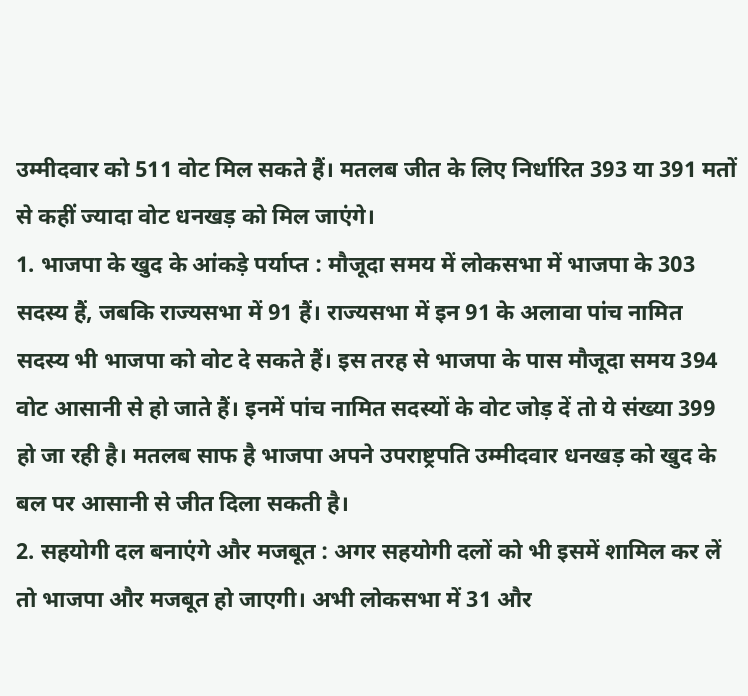उम्मीदवार को 511 वोट मिल सकते हैं। मतलब जीत के लिए निर्धारित 393 या 391 मतों से कहीं ज्यादा वोट धनखड़ को मिल जाएंगे।
1. भाजपा के खुद के आंकड़े पर्याप्त : मौजूदा समय में लोकसभा में भाजपा के 303 सदस्य हैं, जबकि राज्यसभा में 91 हैं। राज्यसभा में इन 91 के अलावा पांच नामित सदस्य भी भाजपा को वोट दे सकते हैं। इस तरह से भाजपा के पास मौजूदा समय 394 वोट आसानी से हो जाते हैं। इनमें पांच नामित सदस्यों के वोट जोड़ दें तो ये संख्या 399 हो जा रही है। मतलब साफ है भाजपा अपने उपराष्ट्रपति उम्मीदवार धनखड़ को खुद के बल पर आसानी से जीत दिला सकती है।
2. सहयोगी दल बनाएंगे और मजबूत : अगर सहयोगी दलों को भी इसमें शामिल कर लें तो भाजपा और मजबूत हो जाएगी। अभी लोकसभा में 31 और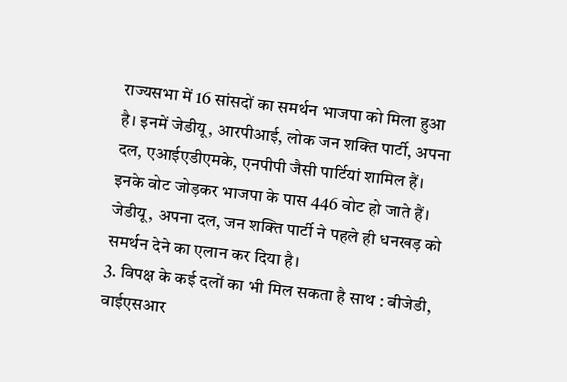राज्यसभा में 16 सांसदों का समर्थन भाजपा को मिला हुआ है। इनमें जेडीयू, आरपीआई, लोक जन शक्ति पार्टी, अपना दल, एआईएडीएमके, एनपीपी जैसी पार्टियां शामिल हैं। इनके वोट जोड़कर भाजपा के पास 446 वोट हो जाते हैं। जेडीयू, अपना दल, जन शक्ति पार्टी ने पहले ही धनखड़ को समर्थन देने का एलान कर दिया है।
3. विपक्ष के कई दलों का भी मिल सकता है साथ : बीजेडी, वाईएसआर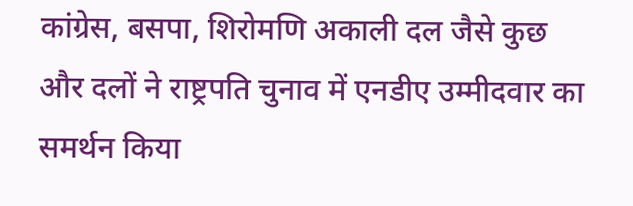कांग्रेस, बसपा, शिरोमणि अकाली दल जैसे कुछ और दलों ने राष्ट्रपति चुनाव में एनडीए उम्मीदवार का समर्थन किया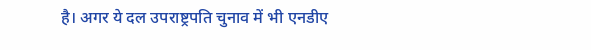है। अगर ये दल उपराष्ट्रपति चुनाव में भी एनडीए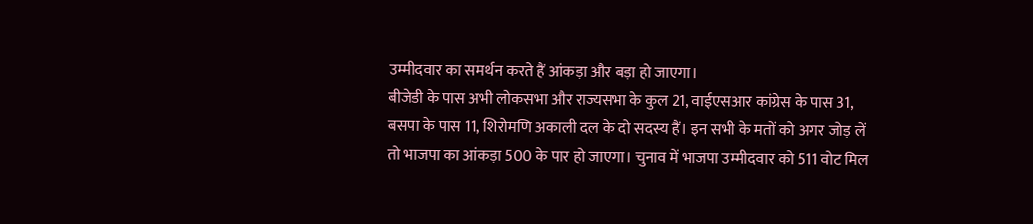उम्मीदवार का समर्थन करते हैं आंकड़ा और बड़ा हो जाएगा।
बीजेडी के पास अभी लोकसभा और राज्यसभा के कुल 21, वाईएसआर कांग्रेस के पास 31, बसपा के पास 11, शिरोमणि अकाली दल के दो सदस्य हैं। इन सभी के मतों को अगर जोड़ लें तो भाजपा का आंकड़ा 500 के पार हो जाएगा। चुनाव में भाजपा उम्मीदवार को 511 वोट मिल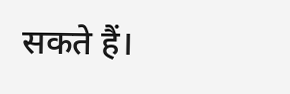सकते हैं।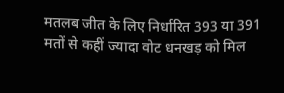मतलब जीत के लिए निर्धारित 393 या 391 मतों से कहीं ज्यादा वोट धनखड़ को मिल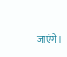जाएंगे।